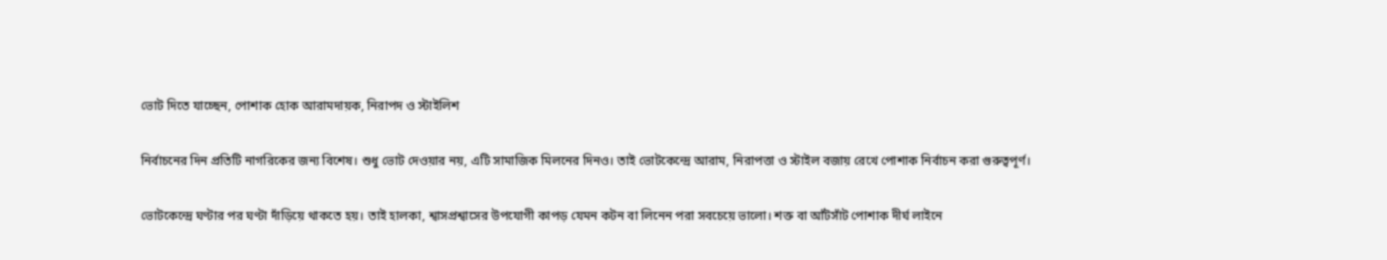ভোট দিতে যাচ্ছেন, পোশাক হোক আরামদায়ক, নিরাপদ ও স্টাইলিশ

নির্বাচনের দিন প্রতিটি নাগরিকের জন্য বিশেষ। শুধু ভোট দেওয়ার নয়, এটি সামাজিক মিলনের দিনও। তাই ভোটকেন্দ্রে আরাম, নিরাপত্তা ও স্টাইল বজায় রেখে পোশাক নির্বাচন করা গুরুত্বপূর্ণ।

ভোটকেন্দ্রে ঘণ্টার পর ঘণ্টা দাঁড়িয়ে থাকতে হয়। তাই হালকা, শ্বাসপ্রশ্বাসের উপযোগী কাপড় যেমন কটন বা লিনেন পরা সবচেয়ে ভালো। শক্ত বা আঁটসাঁট পোশাক দীর্ঘ লাইনে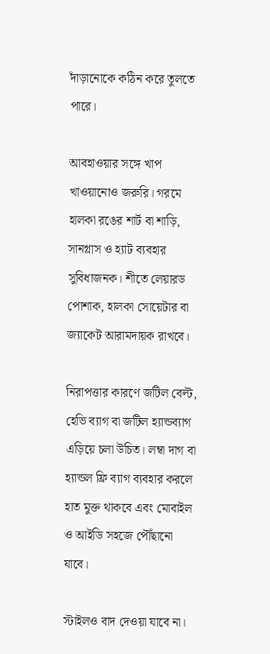দাঁড়ানোকে কঠিন করে তুলতে পারে।

আবহাওয়ার সঙ্গে খাপ খাওয়ানোও জরুরি। গরমে হালকা রঙের শার্ট বা শাড়ি, সানগ্লাস ও হ্যাট ব্যবহার সুবিধাজনক। শীতে লেয়ারড পোশাক, হালকা সোয়েটার বা জ্যাকেট আরামদায়ক রাখবে।

নিরাপত্তার কারণে জটিল বেল্ট, হেভি ব্যাগ বা জটিল হ্যান্ডব্যাগ এড়িয়ে চলা উচিত। লম্বা দাগ বা হ্যান্ডল ফ্রি ব্যাগ ব্যবহার করলে হাত মুক্ত থাকবে এবং মোবাইল ও আইডি সহজে পৌঁছানো যাবে।

স্টাইলও বাদ দেওয়া যাবে না।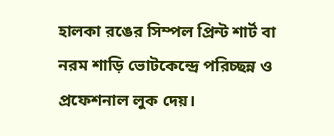হালকা রঙের সিম্পল প্রিন্ট শার্ট বা নরম শাড়ি ভোটকেন্দ্রে পরিচ্ছন্ন ও প্রফেশনাল লুক দেয়।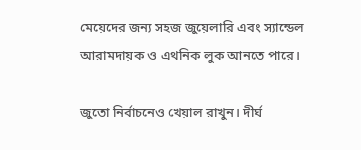মেয়েদের জন্য সহজ জুয়েলারি এবং স্যান্ডেল আরামদায়ক ও এথনিক লুক আনতে পারে।

জুতো নির্বাচনেও খেয়াল রাখুন। দীর্ঘ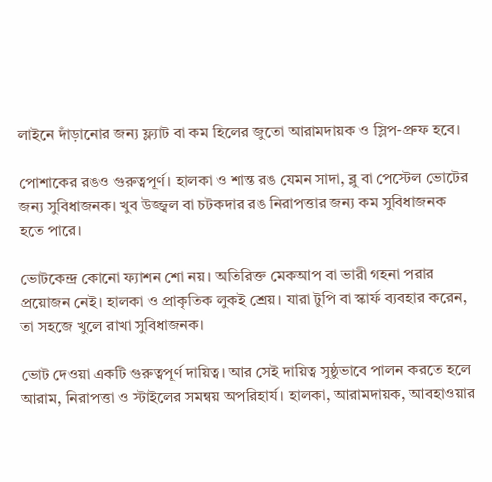লাইনে দাঁড়ানোর জন্য ফ্ল্যাট বা কম হিলের জুতো আরামদায়ক ও স্লিপ-প্রুফ হবে।

পোশাকের রঙও গুরুত্বপূর্ণ। হালকা ও শান্ত রঙ যেমন সাদা, ব্লু বা পেস্টেল ভোটের জন্য সুবিধাজনক। খুব উজ্জ্বল বা চটকদার রঙ নিরাপত্তার জন্য কম সুবিধাজনক হতে পারে।

ভোটকেন্দ্র কোনো ফ্যাশন শো নয়। অতিরিক্ত মেকআপ বা ভারী গহনা পরার প্রয়োজন নেই। হালকা ও প্রাকৃতিক লুকই শ্রেয়। যারা টুপি বা স্কার্ফ ব্যবহার করেন, তা সহজে খুলে রাখা সুবিধাজনক।

ভোট দেওয়া একটি গুরুত্বপূর্ণ দায়িত্ব। আর সেই দায়িত্ব সুষ্ঠুভাবে পালন করতে হলে আরাম, নিরাপত্তা ও স্টাইলের সমন্বয় অপরিহার্য। হালকা, আরামদায়ক, আবহাওয়ার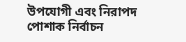উপযোগী এবং নিরাপদ পোশাক নির্বাচন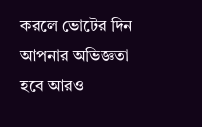করলে ভোটের দিন আপনার অভিজ্ঞতা হবে আরও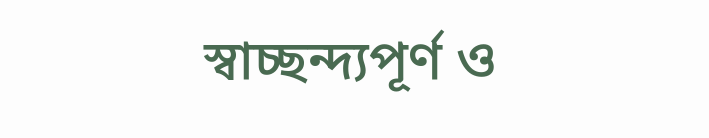স্বাচ্ছন্দ্যপূর্ণ ও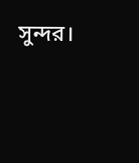সুন্দর।